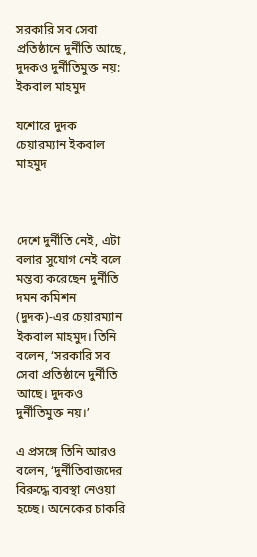সরকারি সব সেবা প্রতিষ্ঠানে দুর্নীতি আছে, দুদকও দুর্নীতিমুক্ত নয়: ইকবাল মাহমুদ

যশোরে দুদক চেয়ারম্যান ইকবাল মাহমুদ



দেশে দুর্নীতি নেই, এটা বলার সুযোগ নেই বলে মন্তব্য করেছেন দুর্নীতি দমন কমিশন (দুদক)-এর চেয়ারম্যান ইকবাল মাহমুদ। তিনি বলেন, ‘সরকারি সব সেবা প্রতিষ্ঠানে দুর্নীতি আছে। দুদকও দুর্নীতিমুক্ত নয়।’

এ প্রসঙ্গে তিনি আরও বলেন, ‘দুর্নীতিবাজদের বিরুদ্ধে ব্যবস্থা নেওয়া হচ্ছে। অনেকের চাকরি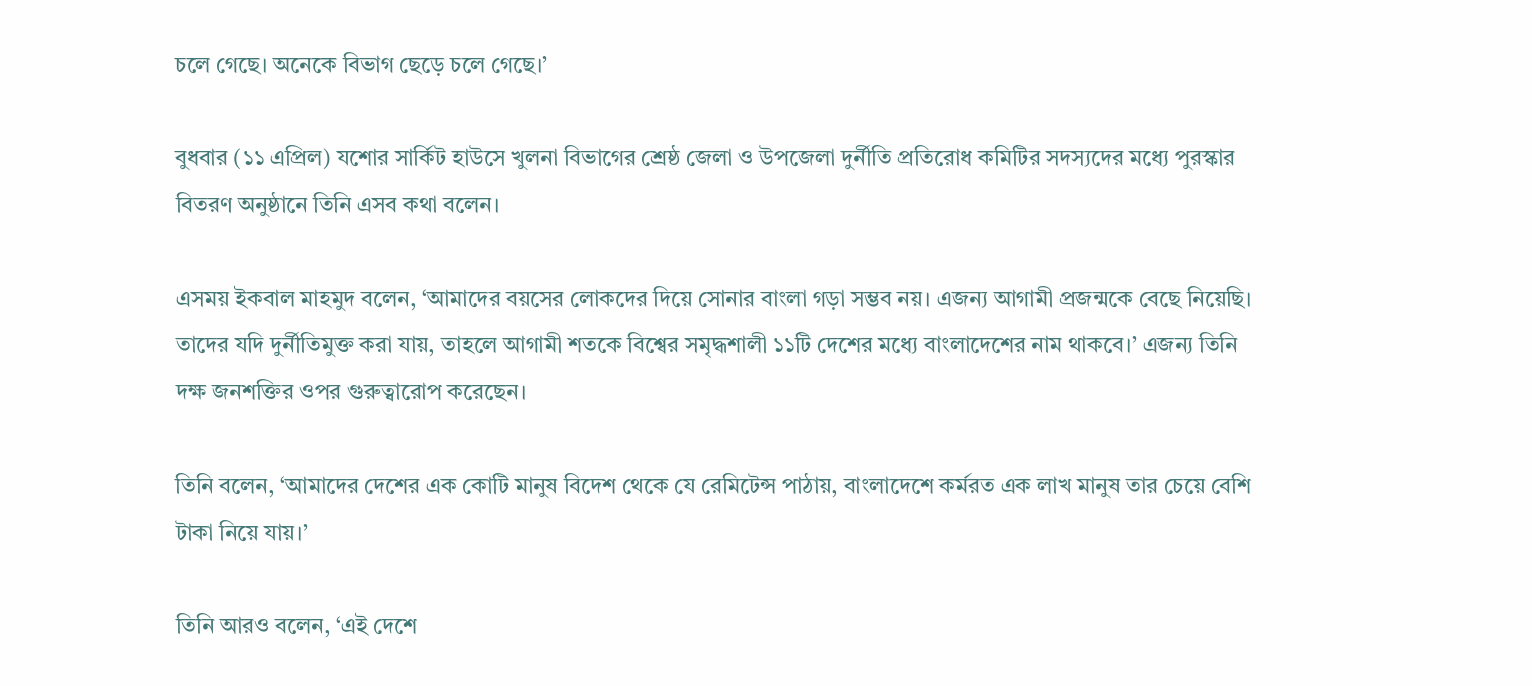চলে গেছে। অনেকে বিভাগ ছেড়ে চলে গেছে।’

বুধবার (১১ এপ্রিল) যশোর সার্কিট হাউসে খুলনা বিভাগের শ্রেষ্ঠ জেলা ও উপজেলা দুর্নীতি প্রতিরোধ কমিটির সদস্যদের মধ্যে পুরস্কার বিতরণ অনুষ্ঠানে তিনি এসব কথা বলেন।

এসময় ইকবাল মাহমুদ বলেন, ‘আমাদের বয়সের লোকদের দিয়ে সোনার বাংলা গড়া সম্ভব নয়। এজন্য আগামী প্রজন্মকে বেছে নিয়েছি। তাদের যদি দুর্নীতিমুক্ত করা যায়, তাহলে আগামী শতকে বিশ্বের সমৃদ্ধশালী ১১টি দেশের মধ্যে বাংলাদেশের নাম থাকবে।’ এজন্য তিনি দক্ষ জনশক্তির ওপর গুরুত্বারোপ করেছেন।

তিনি বলেন, ‘আমাদের দেশের এক কোটি মানুষ বিদেশ থেকে যে রেমিটেন্স পাঠায়, বাংলাদেশে কর্মরত এক লাখ মানুষ তার চেয়ে বেশি টাকা নিয়ে যায়।’

তিনি আরও বলেন, ‘এই দেশে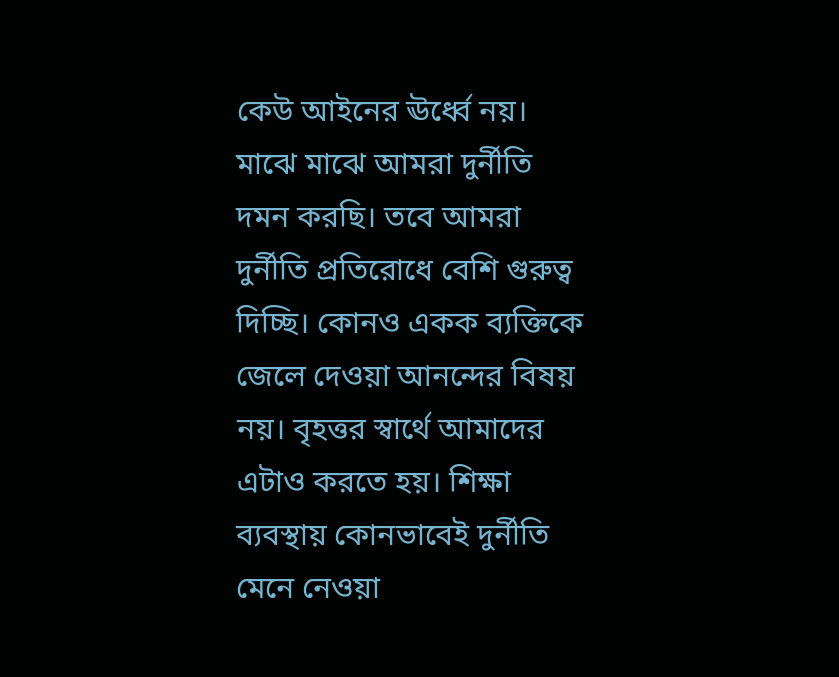কেউ আইনের ঊর্ধ্বে নয়। মাঝে মাঝে আমরা দুর্নীতি দমন করছি। তবে আমরা দুর্নীতি প্রতিরোধে বেশি গুরুত্ব দিচ্ছি। কোনও একক ব্যক্তিকে জেলে দেওয়া আনন্দের বিষয় নয়। বৃহত্তর স্বার্থে আমাদের এটাও করতে হয়। শিক্ষা ব্যবস্থায় কোনভাবেই দুর্নীতি মেনে নেওয়া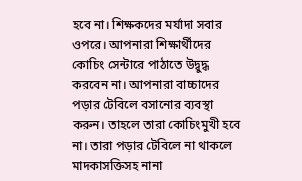হবে না। শিক্ষকদের মর্যাদা সবার ওপরে। আপনারা শিক্ষার্থীদের কোচিং সেন্টারে পাঠাতে উদ্বুদ্ধ করবেন না। আপনারা বাচ্চাদের পড়ার টেবিলে বসানোর ব্যবস্থা করুন। তাহলে তারা কোচিংমুখী হবে না। তারা পড়ার টেবিলে না থাকলে মাদকাসক্তিসহ নানা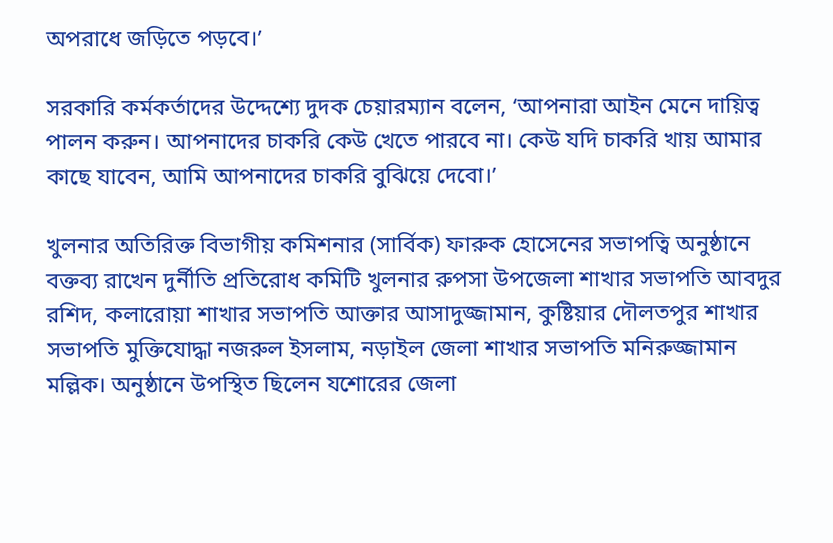অপরাধে জড়িতে পড়বে।’

সরকারি কর্মকর্তাদের উদ্দেশ্যে দুদক চেয়ারম্যান বলেন, ‘আপনারা আইন মেনে দায়িত্ব পালন করুন। আপনাদের চাকরি কেউ খেতে পারবে না। কেউ যদি চাকরি খায় আমার কাছে যাবেন, আমি আপনাদের চাকরি বুঝিয়ে দেবো।’

খুলনার অতিরিক্ত বিভাগীয় কমিশনার (সার্বিক) ফারুক হোসেনের সভাপত্বি অনুষ্ঠানে বক্তব্য রাখেন দুর্নীতি প্রতিরোধ কমিটি খুলনার রুপসা উপজেলা শাখার সভাপতি আবদুর রশিদ, কলারোয়া শাখার সভাপতি আক্তার আসাদুজ্জামান, কুষ্টিয়ার দৌলতপুর শাখার সভাপতি মুক্তিযোদ্ধা নজরুল ইসলাম, নড়াইল জেলা শাখার সভাপতি মনিরুজ্জামান মল্লিক। অনুষ্ঠানে উপস্থিত ছিলেন যশোরের জেলা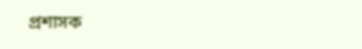প্রশাসক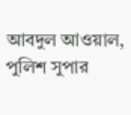আবদুল আওয়াল, পুলিশ সুপার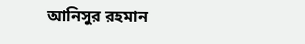আনিসুর রহমান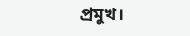প্রমুখ।